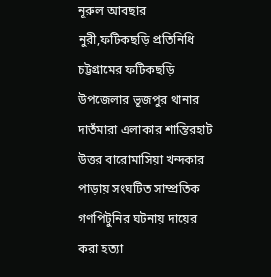নূরুল আবছার নুরী,ফটিকছড়ি প্রতিনিধি
চট্টগ্রামের ফটিকছড়ি উপজেলার ভূজপুর থানার দাতঁমারা এলাকার শান্তিরহাট উত্তর বারোমাসিয়া খন্দকার পাড়ায় সংঘটিত সাম্প্রতিক গণপিটুনির ঘটনায় দায়ের করা হত্যা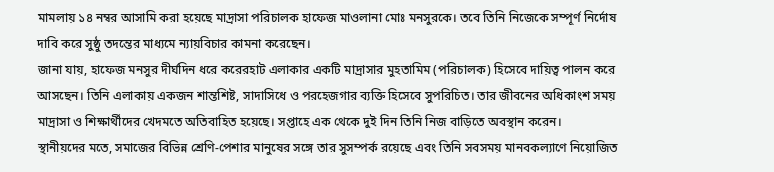মামলায় ১৪ নম্বর আসামি করা হয়েছে মাদ্রাসা পরিচালক হাফেজ মাওলানা মোঃ মনসুরকে। তবে তিনি নিজেকে সম্পূর্ণ নির্দোষ দাবি করে সুষ্ঠু তদন্তের মাধ্যমে ন্যায়বিচার কামনা করেছেন।
জানা যায়, হাফেজ মনসুর দীর্ঘদিন ধরে করেরহাট এলাকার একটি মাদ্রাসার মুহতামিম (পরিচালক) হিসেবে দায়িত্ব পালন করে আসছেন। তিনি এলাকায় একজন শান্তশিষ্ট, সাদাসিধে ও পরহেজগার ব্যক্তি হিসেবে সুপরিচিত। তার জীবনের অধিকাংশ সময় মাদ্রাসা ও শিক্ষার্থীদের খেদমতে অতিবাহিত হয়েছে। সপ্তাহে এক থেকে দুই দিন তিনি নিজ বাড়িতে অবস্থান করেন।
স্থানীয়দের মতে, সমাজের বিভিন্ন শ্রেণি-পেশার মানুষের সঙ্গে তার সুসম্পর্ক রয়েছে এবং তিনি সবসময় মানবকল্যাণে নিয়োজিত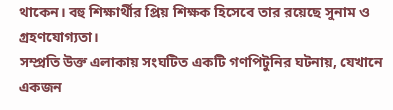থাকেন। বহু শিক্ষার্থীর প্রিয় শিক্ষক হিসেবে তার রয়েছে সুনাম ও গ্রহণযোগ্যতা।
সম্প্রতি উক্ত এলাকায় সংঘটিত একটি গণপিটুনির ঘটনায়, যেখানে একজন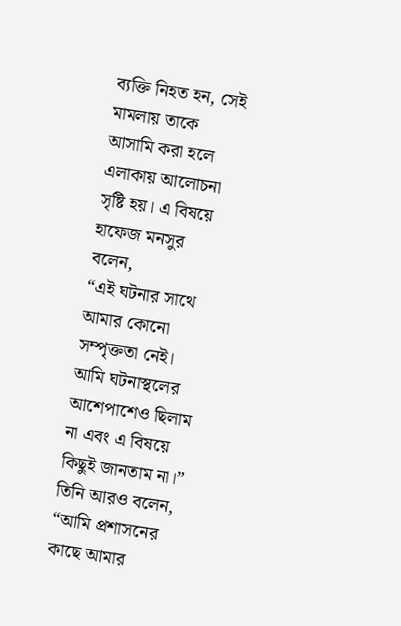ব্যক্তি নিহত হন, সেই মামলায় তাকে আসামি করা হলে এলাকায় আলোচনা সৃষ্টি হয়। এ বিষয়ে হাফেজ মনসুর বলেন,
“এই ঘটনার সাথে আমার কোনো সম্পৃক্ততা নেই। আমি ঘটনাস্থলের আশেপাশেও ছিলাম না এবং এ বিষয়ে কিছুই জানতাম না।”
তিনি আরও বলেন,
“আমি প্রশাসনের কাছে আমার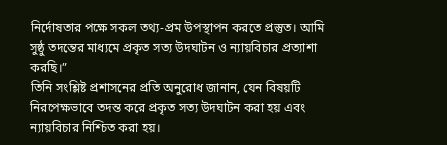নির্দোষতার পক্ষে সকল তথ্য-প্রম উপস্থাপন করতে প্রস্তুত। আমি সুষ্ঠু তদন্তের মাধ্যমে প্রকৃত সত্য উদঘাটন ও ন্যায়বিচার প্রত্যাশা করছি।”
তিনি সংশ্লিষ্ট প্রশাসনের প্রতি অনুরোধ জানান, যেন বিষয়টি নিরপেক্ষভাবে তদন্ত করে প্রকৃত সত্য উদঘাটন করা হয় এবং ন্যায়বিচার নিশ্চিত করা হয়।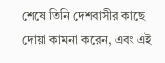শেষে তিনি দেশবাসীর কাছে দোয়া কামনা করেন, এবং এই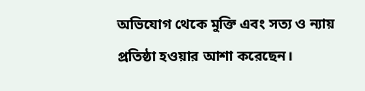অভিযোগ থেকে মুক্তি এবং সত্য ও ন্যায় প্রতিষ্ঠা হওয়ার আশা করেছেন।